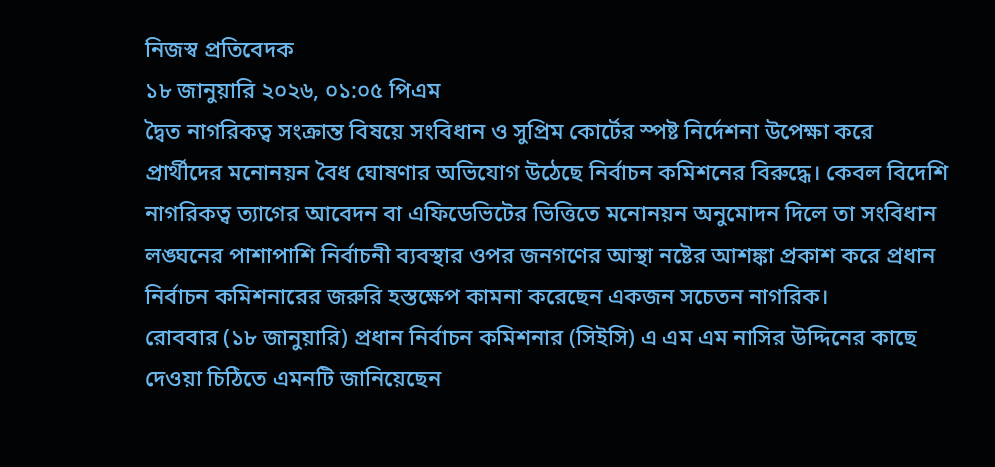নিজস্ব প্রতিবেদক
১৮ জানুয়ারি ২০২৬, ০১:০৫ পিএম
দ্বৈত নাগরিকত্ব সংক্রান্ত বিষয়ে সংবিধান ও সুপ্রিম কোর্টের স্পষ্ট নির্দেশনা উপেক্ষা করে প্রার্থীদের মনোনয়ন বৈধ ঘোষণার অভিযোগ উঠেছে নির্বাচন কমিশনের বিরুদ্ধে। কেবল বিদেশি নাগরিকত্ব ত্যাগের আবেদন বা এফিডেভিটের ভিত্তিতে মনোনয়ন অনুমোদন দিলে তা সংবিধান লঙ্ঘনের পাশাপাশি নির্বাচনী ব্যবস্থার ওপর জনগণের আস্থা নষ্টের আশঙ্কা প্রকাশ করে প্রধান নির্বাচন কমিশনারের জরুরি হস্তক্ষেপ কামনা করেছেন একজন সচেতন নাগরিক।
রোববার (১৮ জানুয়ারি) প্রধান নির্বাচন কমিশনার (সিইসি) এ এম এম নাসির উদ্দিনের কাছে দেওয়া চিঠিতে এমনটি জানিয়েছেন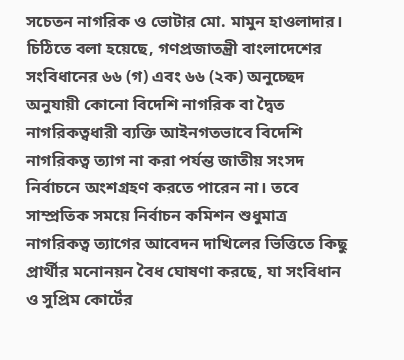সচেতন নাগরিক ও ভোটার মো. মামুন হাওলাদার।
চিঠিতে বলা হয়েছে, গণপ্রজাতন্ত্রী বাংলাদেশের সংবিধানের ৬৬ (গ) এবং ৬৬ (২ক) অনুচ্ছেদ অনুযায়ী কোনো বিদেশি নাগরিক বা দ্বৈত নাগরিকত্বধারী ব্যক্তি আইনগতভাবে বিদেশি নাগরিকত্ব ত্যাগ না করা পর্যন্ত জাতীয় সংসদ নির্বাচনে অংশগ্রহণ করতে পারেন না। তবে সাম্প্রতিক সময়ে নির্বাচন কমিশন শুধুমাত্র নাগরিকত্ব ত্যাগের আবেদন দাখিলের ভিত্তিতে কিছু প্রার্থীর মনোনয়ন বৈধ ঘোষণা করছে, যা সংবিধান ও সুপ্রিম কোর্টের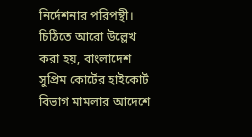নির্দেশনার পরিপন্থী।
চিঠিতে আরো উল্লেখ করা হয়, বাংলাদেশ সুপ্রিম কোর্টের হাইকোর্ট বিভাগ মামলার আদেশে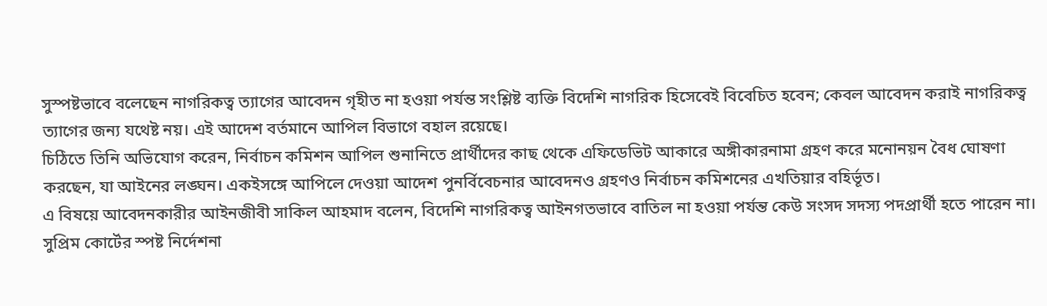সুস্পষ্টভাবে বলেছেন নাগরিকত্ব ত্যাগের আবেদন গৃহীত না হওয়া পর্যন্ত সংশ্লিষ্ট ব্যক্তি বিদেশি নাগরিক হিসেবেই বিবেচিত হবেন; কেবল আবেদন করাই নাগরিকত্ব ত্যাগের জন্য যথেষ্ট নয়। এই আদেশ বর্তমানে আপিল বিভাগে বহাল রয়েছে।
চিঠিতে তিনি অভিযোগ করেন, নির্বাচন কমিশন আপিল শুনানিতে প্রার্থীদের কাছ থেকে এফিডেভিট আকারে অঙ্গীকারনামা গ্রহণ করে মনোনয়ন বৈধ ঘোষণা করছেন, যা আইনের লঙ্ঘন। একইসঙ্গে আপিলে দেওয়া আদেশ পুনর্বিবেচনার আবেদনও গ্রহণও নির্বাচন কমিশনের এখতিয়ার বহির্ভূত।
এ বিষয়ে আবেদনকারীর আইনজীবী সাকিল আহমাদ বলেন, বিদেশি নাগরিকত্ব আইনগতভাবে বাতিল না হওয়া পর্যন্ত কেউ সংসদ সদস্য পদপ্রার্থী হতে পারেন না। সুপ্রিম কোর্টের স্পষ্ট নির্দেশনা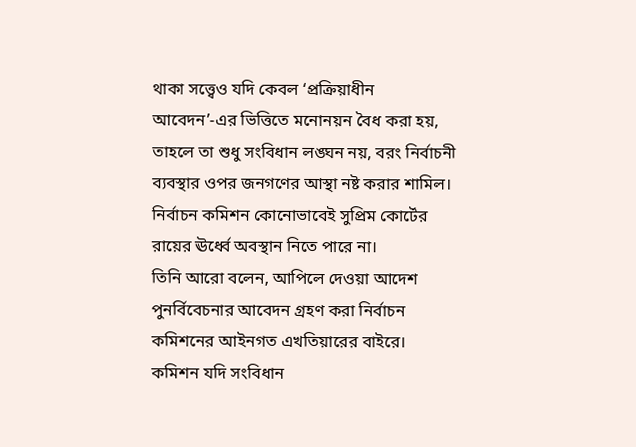থাকা সত্ত্বেও যদি কেবল ‘প্রক্রিয়াধীন আবেদন’-এর ভিত্তিতে মনোনয়ন বৈধ করা হয়, তাহলে তা শুধু সংবিধান লঙ্ঘন নয়, বরং নির্বাচনী ব্যবস্থার ওপর জনগণের আস্থা নষ্ট করার শামিল। নির্বাচন কমিশন কোনোভাবেই সুপ্রিম কোর্টের রায়ের ঊর্ধ্বে অবস্থান নিতে পারে না।
তিনি আরো বলেন, আপিলে দেওয়া আদেশ পুনর্বিবেচনার আবেদন গ্রহণ করা নির্বাচন কমিশনের আইনগত এখতিয়ারের বাইরে। কমিশন যদি সংবিধান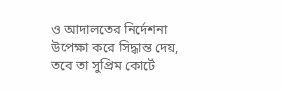ও আদালতের নির্দেশনা উপেক্ষা করে সিদ্ধান্ত দেয়, তবে তা সুপ্রিম কোর্টে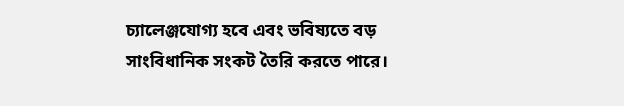চ্যালেঞ্জযোগ্য হবে এবং ভবিষ্যতে বড় সাংবিধানিক সংকট তৈরি করতে পারে।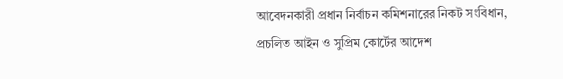আবেদনকারী প্রধান নির্বাচন কমিশনারের নিকট সংবিধান, প্রচলিত আইন ও সুপ্রিম কোর্টের আদেশ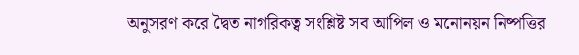অনুসরণ করে দ্বৈত নাগরিকত্ব সংশ্লিষ্ট সব আপিল ও মনোনয়ন নিষ্পত্তির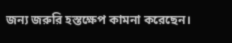জন্য জরুরি হস্তক্ষেপ কামনা করেছেন।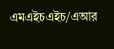এমএইচএইচ/এআর